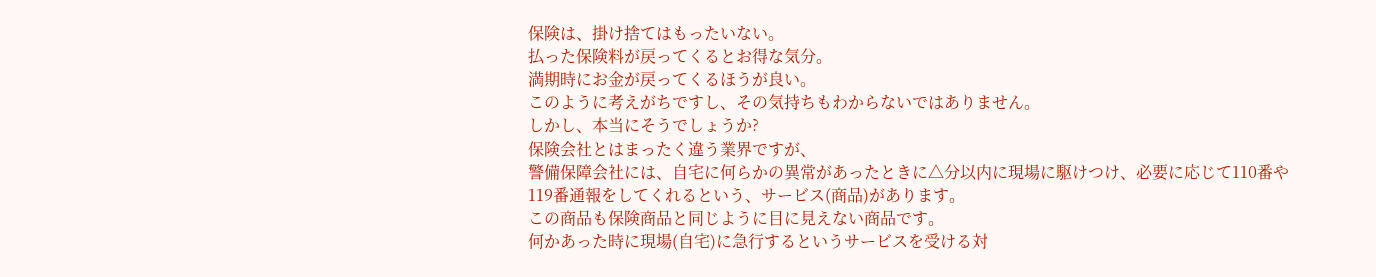保険は、掛け捨てはもったいない。
払った保険料が戻ってくるとお得な気分。
満期時にお金が戻ってくるほうが良い。
このように考えがちですし、その気持ちもわからないではありません。
しかし、本当にそうでしょうか?
保険会社とはまったく違う業界ですが、
警備保障会社には、自宅に何らかの異常があったときに△分以内に現場に駆けつけ、必要に応じて110番や119番通報をしてくれるという、サービス(商品)があります。
この商品も保険商品と同じように目に見えない商品です。
何かあった時に現場(自宅)に急行するというサービスを受ける対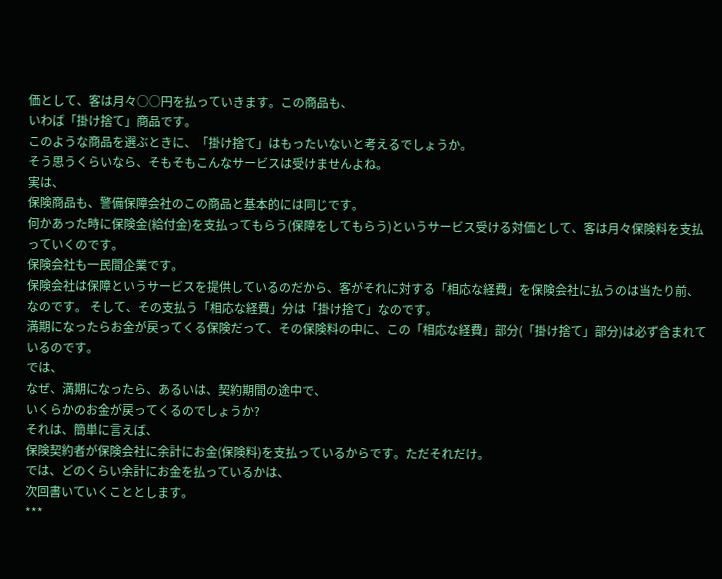価として、客は月々○○円を払っていきます。この商品も、
いわば「掛け捨て」商品です。
このような商品を選ぶときに、「掛け捨て」はもったいないと考えるでしょうか。
そう思うくらいなら、そもそもこんなサービスは受けませんよね。
実は、
保険商品も、警備保障会社のこの商品と基本的には同じです。
何かあった時に保険金(給付金)を支払ってもらう(保障をしてもらう)というサービス受ける対価として、客は月々保険料を支払っていくのです。
保険会社も一民間企業です。
保険会社は保障というサービスを提供しているのだから、客がそれに対する「相応な経費」を保険会社に払うのは当たり前、なのです。 そして、その支払う「相応な経費」分は「掛け捨て」なのです。
満期になったらお金が戻ってくる保険だって、その保険料の中に、この「相応な経費」部分(「掛け捨て」部分)は必ず含まれているのです。
では、
なぜ、満期になったら、あるいは、契約期間の途中で、
いくらかのお金が戻ってくるのでしょうか?
それは、簡単に言えば、
保険契約者が保険会社に余計にお金(保険料)を支払っているからです。ただそれだけ。
では、どのくらい余計にお金を払っているかは、
次回書いていくこととします。
***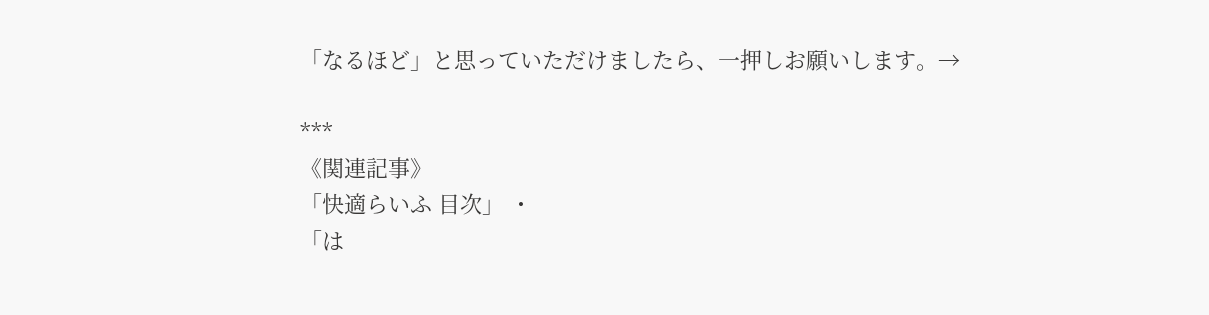「なるほど」と思っていただけましたら、一押しお願いします。→

***
《関連記事》
「快適らいふ 目次」 ・
「は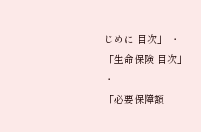じめに 目次」 ・
「生命保険 目次」 ・
「必要保障額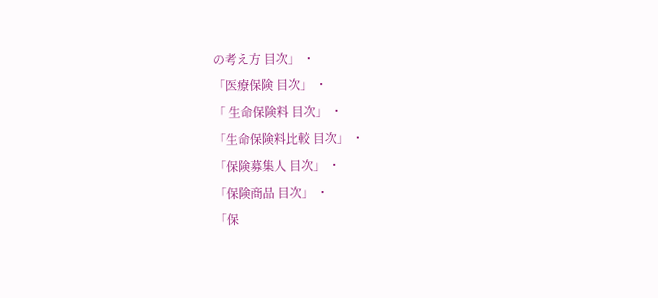の考え方 目次」 ・
「医療保険 目次」 ・
「 生命保険料 目次」 ・
「生命保険料比較 目次」 ・
「保険募集人 目次」 ・
「保険商品 目次」 ・
「保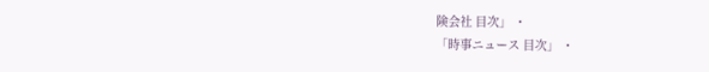険会社 目次」 ・
「時事ニュース 目次」 ・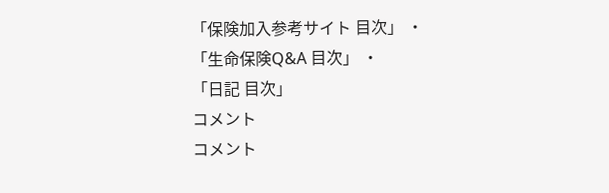「保険加入参考サイト 目次」 ・
「生命保険Q&A 目次」 ・
「日記 目次」
コメント
コメント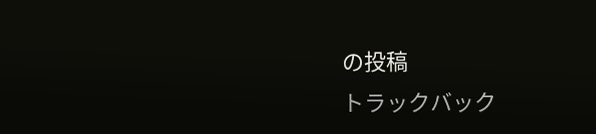の投稿
トラックバック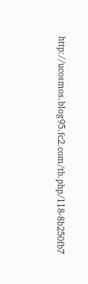http://ucosmos.blog95.fc2.com/tb.php/118-8b250fb7